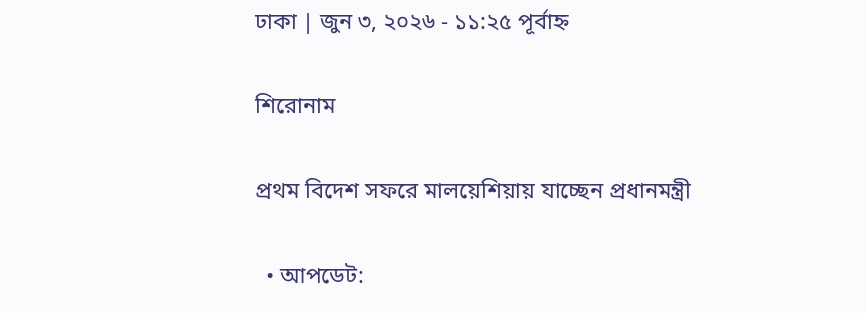ঢাকা | জুন ৩, ২০২৬ - ১১:২৫ পূর্বাহ্ন

শিরোনাম

প্রথম বিদেশ সফরে মালয়েশিয়ায় যাচ্ছেন প্রধানমন্ত্রী

  • আপডেট: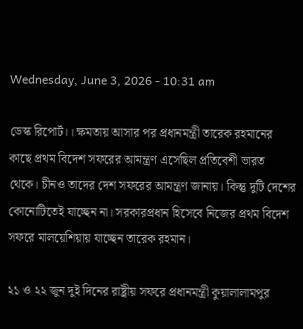Wednesday, June 3, 2026 - 10:31 am

ডেস্ক রিপোর্ট।। ক্ষমতায় আসার পর প্রধানমন্ত্রী তারেক রহমানের কাছে প্রথম বিদেশ সফরের আমন্ত্রণ এসেছিল প্রতিবেশী ভারত থেকে। চীনও তাদের দেশ সফরের আমন্ত্রণ জানায়। কিন্তু দুটি দেশের কোনোটিতেই যাচ্ছেন না। সরকারপ্রধান হিসেবে নিজের প্রথম বিদেশ সফরে মালয়েশিয়ায় যাচ্ছেন তারেক রহমান।

২১ ও ২২ জুন দুই দিনের রাষ্ট্রীয় সফরে প্রধানমন্ত্রী কুয়ালালামপুর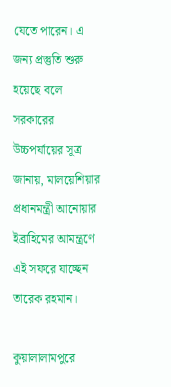যেতে পারেন। এ জন্য প্রস্তুতি শুরু হয়েছে বলে সরকারের উচ্চপর্যায়ের সূত্র জানায়, মালয়েশিয়ার প্রধানমন্ত্রী আনোয়ার ইব্রাহিমের আমন্ত্রণে এই সফরে যাচ্ছেন তারেক রহমান।

কুয়ালালামপুরে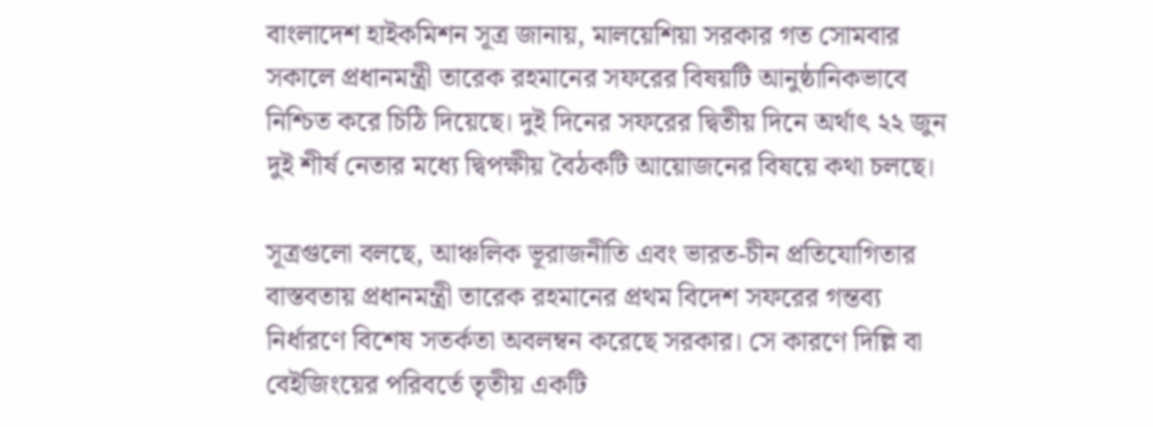বাংলাদেশ হাইকমিশন সূত্র জানায়, মালয়েশিয়া সরকার গত সোমবার সকালে প্রধানমন্ত্রী তারেক রহমানের সফরের বিষয়টি আনুষ্ঠানিকভাবে নিশ্চিত করে চিঠি দিয়েছে। দুই দিনের সফরের দ্বিতীয় দিনে অর্থাৎ ২২ জুন দুই শীর্ষ নেতার মধ্যে দ্বিপক্ষীয় বৈঠকটি আয়োজনের বিষয়ে কথা চলছে।

সূত্রগুলো বলছে, আঞ্চলিক ভূরাজনীতি এবং ভারত-চীন প্রতিযোগিতার বাস্তবতায় প্রধানমন্ত্রী তারেক রহমানের প্রথম বিদেশ সফরের গন্তব্য নির্ধারণে বিশেষ সতর্কতা অবলম্বন করেছে সরকার। সে কারণে দিল্লি বা বেইজিংয়ের পরিবর্তে তৃতীয় একটি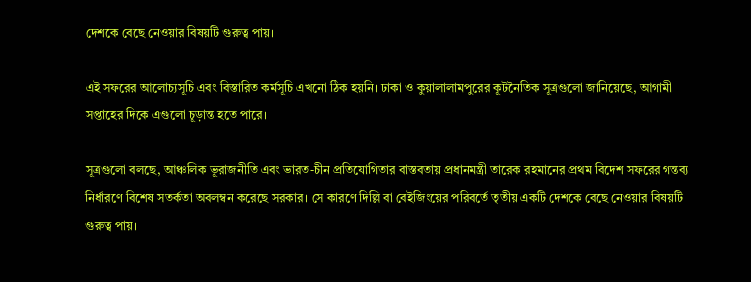দেশকে বেছে নেওয়ার বিষয়টি গুরুত্ব পায়।

এই সফরের আলোচ্যসূচি এবং বিস্তারিত কর্মসূচি এখনো ঠিক হয়নি। ঢাকা ও কুয়ালালামপুরের কূটনৈতিক সূত্রগুলো জানিয়েছে, আগামী সপ্তাহের দিকে এগুলো চূড়ান্ত হতে পারে।

সূত্রগুলো বলছে, আঞ্চলিক ভূরাজনীতি এবং ভারত-চীন প্রতিযোগিতার বাস্তবতায় প্রধানমন্ত্রী তারেক রহমানের প্রথম বিদেশ সফরের গন্তব্য নির্ধারণে বিশেষ সতর্কতা অবলম্বন করেছে সরকার। সে কারণে দিল্লি বা বেইজিংয়ের পরিবর্তে তৃতীয় একটি দেশকে বেছে নেওয়ার বিষয়টি গুরুত্ব পায়।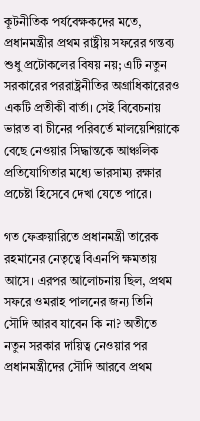কূটনীতিক পর্যবেক্ষকদের মতে, প্রধানমন্ত্রীর প্রথম রাষ্ট্রীয় সফরের গন্তব্য শুধু প্রটোকলের বিষয় নয়; এটি নতুন সরকারের পররাষ্ট্রনীতির অগ্রাধিকারেরও একটি প্রতীকী বার্তা। সেই বিবেচনায় ভারত বা চীনের পরিবর্তে মালয়েশিয়াকে বেছে নেওয়ার সিদ্ধান্তকে আঞ্চলিক প্রতিযোগিতার মধ্যে ভারসাম্য রক্ষার প্রচেষ্টা হিসেবে দেখা যেতে পারে।

গত ফেব্রুয়ারিতে প্রধানমন্ত্রী তারেক রহমানের নেতৃত্বে বিএনপি ক্ষমতায় আসে। এরপর আলোচনায় ছিল, প্রথম সফরে ওমরাহ পালনের জন্য তিনি সৌদি আরব যাবেন কি না? অতীতে নতুন সরকার দায়িত্ব নেওয়ার পর প্রধানমন্ত্রীদের সৌদি আরবে প্রথম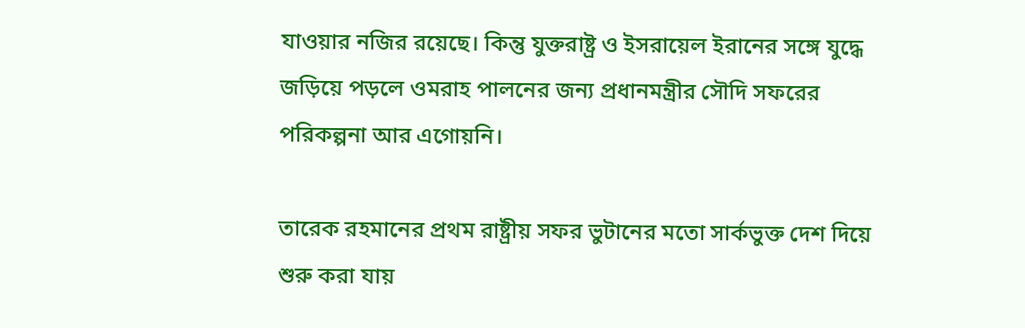যাওয়ার নজির রয়েছে। কিন্তু যুক্তরাষ্ট্র ও ইসরায়েল ইরানের সঙ্গে যুদ্ধে জড়িয়ে পড়লে ওমরাহ পালনের জন্য প্রধানমন্ত্রীর সৌদি সফরের পরিকল্পনা আর এগোয়নি।

তারেক রহমানের প্রথম রাষ্ট্রীয় সফর ভুটানের মতো সার্কভুক্ত দেশ দিয়ে শুরু করা যায়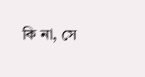কি না, সে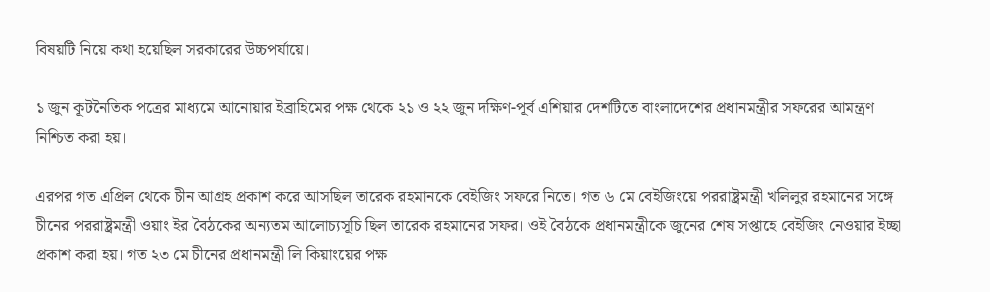বিষয়টি নিয়ে কথা হয়েছিল সরকারের উচ্চপর্যায়ে।

১ জুন কূটনৈতিক পত্রের মাধ্যমে আনোয়ার ইব্রাহিমের পক্ষ থেকে ২১ ও ২২ জুন দক্ষিণ-পূর্ব এশিয়ার দেশটিতে বাংলাদেশের প্রধানমন্ত্রীর সফরের আমন্ত্রণ নিশ্চিত করা হয়।

এরপর গত এপ্রিল থেকে চীন আগ্রহ প্রকাশ করে আসছিল তারেক রহমানকে বেইজিং সফরে নিতে। গত ৬ মে বেইজিংয়ে পররাষ্ট্রমন্ত্রী খলিলুর রহমানের সঙ্গে চীনের পররাষ্ট্রমন্ত্রী ওয়াং ইর বৈঠকের অন্যতম আলোচ্যসূচি ছিল তারেক রহমানের সফর। ওই বৈঠকে প্রধানমন্ত্রীকে জুনের শেষ সপ্তাহে বেইজিং নেওয়ার ইচ্ছা প্রকাশ করা হয়। গত ২৩ মে চীনের প্রধানমন্ত্রী লি কিয়াংয়ের পক্ষ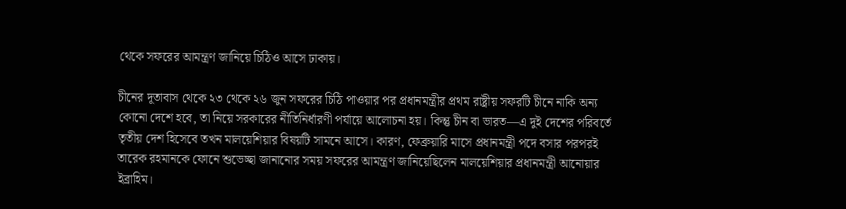থেকে সফরের আমন্ত্রণ জানিয়ে চিঠিও আসে ঢাকায়।

চীনের দূতাবাস থেকে ২৩ থেকে ২৬ জুন সফরের চিঠি পাওয়ার পর প্রধানমন্ত্রীর প্রথম রাষ্ট্রীয় সফরটি চীনে নাকি অন্য কোনো দেশে হবে, তা নিয়ে সরকারের নীতিনির্ধারণী পর্যায়ে আলোচনা হয়। কিন্তু চীন বা ভারত—এ দুই দেশের পরিবর্তে তৃতীয় দেশ হিসেবে তখন মালয়েশিয়ার বিষয়টি সামনে আসে। কারণ, ফেব্রুয়ারি মাসে প্রধানমন্ত্রী পদে বসার পরপরই তারেক রহমানকে ফোনে শুভেচ্ছা জানানোর সময় সফরের আমন্ত্রণ জানিয়েছিলেন মালয়েশিয়ার প্রধানমন্ত্রী আনোয়ার ইব্রাহিম।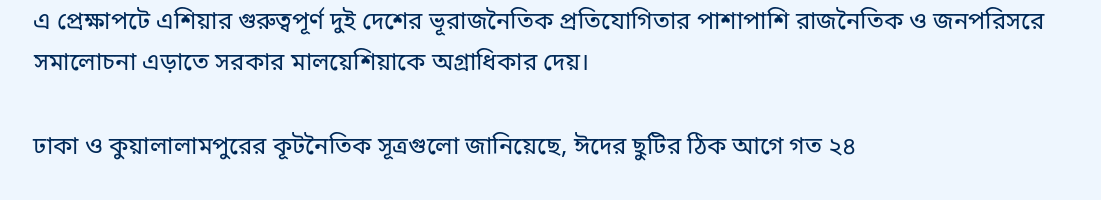এ প্রেক্ষাপটে এশিয়ার গুরুত্বপূর্ণ দুই দেশের ভূরাজনৈতিক প্রতিযোগিতার পাশাপাশি রাজনৈতিক ও জনপরিসরে সমালোচনা এড়াতে সরকার মালয়েশিয়াকে অগ্রাধিকার দেয়।

ঢাকা ও কুয়ালালামপুরের কূটনৈতিক সূত্রগুলো জানিয়েছে, ঈদের ছুটির ঠিক আগে গত ২৪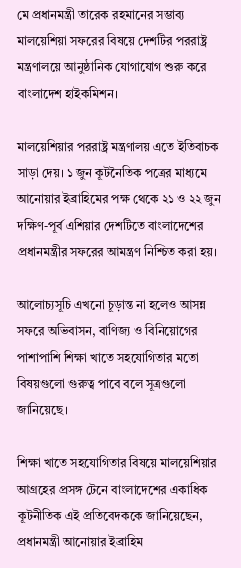মে প্রধানমন্ত্রী তারেক রহমানের সম্ভাব্য মালয়েশিয়া সফরের বিষয়ে দেশটির পররাষ্ট্র মন্ত্রণালয়ে আনুষ্ঠানিক যোগাযোগ শুরু করে বাংলাদেশ হাইকমিশন।

মালয়েশিয়ার পররাষ্ট্র মন্ত্রণালয় এতে ইতিবাচক সাড়া দেয়। ১ জুন কূটনৈতিক পত্রের মাধ্যমে আনোয়ার ইব্রাহিমের পক্ষ থেকে ২১ ও ২২ জুন দক্ষিণ-পূর্ব এশিয়ার দেশটিতে বাংলাদেশের প্রধানমন্ত্রীর সফরের আমন্ত্রণ নিশ্চিত করা হয়।

আলোচ্যসূচি এখনো চূড়ান্ত না হলেও আসন্ন সফরে অভিবাসন, বাণিজ্য ও বিনিয়োগের পাশাপাশি শিক্ষা খাতে সহযোগিতার মতো বিষয়গুলো গুরুত্ব পাবে বলে সূত্রগুলো জানিয়েছে।

শিক্ষা খাতে সহযোগিতার বিষয়ে মালয়েশিয়ার আগ্রহের প্রসঙ্গ টেনে বাংলাদেশের একাধিক কূটনীতিক এই প্রতিবেদককে জানিয়েছেন, প্রধানমন্ত্রী আনোয়ার ইব্রাহিম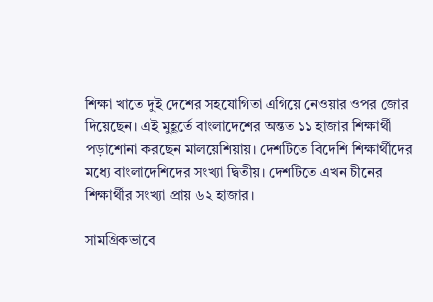শিক্ষা খাতে দুই দেশের সহযোগিতা এগিয়ে নেওয়ার ওপর জোর দিয়েছেন। এই মুহূর্তে বাংলাদেশের অন্তত ১১ হাজার শিক্ষার্থী পড়াশোনা করছেন মালয়েশিয়ায়। দেশটিতে বিদেশি শিক্ষার্থীদের মধ্যে বাংলাদেশিদের সংখ্যা দ্বিতীয়। দেশটিতে এখন চীনের শিক্ষার্থীর সংখ্যা প্রায় ৬২ হাজার।

সামগ্রিকভাবে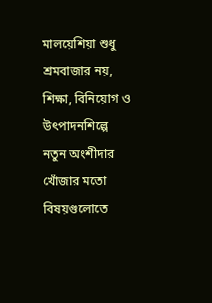মালয়েশিয়া শুধু শ্রমবাজার নয়, শিক্ষা, বিনিয়োগ ও উৎপাদনশিল্পে নতুন অংশীদার খোঁজার মতো বিষয়গুলোতে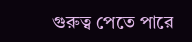গুরুত্ব পেতে পারে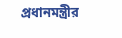প্রধানমন্ত্রীর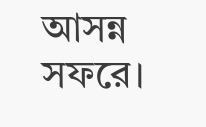আসন্ন সফরে।